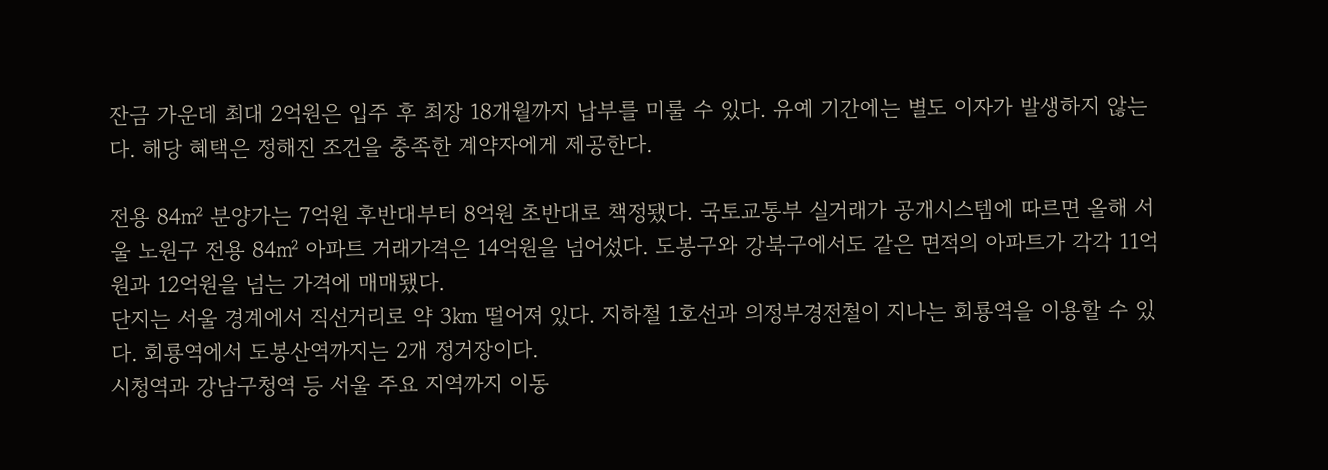잔금 가운데 최대 2억원은 입주 후 최장 18개월까지 납부를 미룰 수 있다. 유예 기간에는 별도 이자가 발생하지 않는다. 해당 혜택은 정해진 조건을 충족한 계약자에게 제공한다.

전용 84㎡ 분양가는 7억원 후반대부터 8억원 초반대로 책정됐다. 국토교통부 실거래가 공개시스템에 따르면 올해 서울 노원구 전용 84㎡ 아파트 거래가격은 14억원을 넘어섰다. 도봉구와 강북구에서도 같은 면적의 아파트가 각각 11억원과 12억원을 넘는 가격에 매매됐다.
단지는 서울 경계에서 직선거리로 약 3㎞ 떨어져 있다. 지하철 1호선과 의정부경전철이 지나는 회룡역을 이용할 수 있다. 회룡역에서 도봉산역까지는 2개 정거장이다.
시청역과 강남구청역 등 서울 주요 지역까지 이동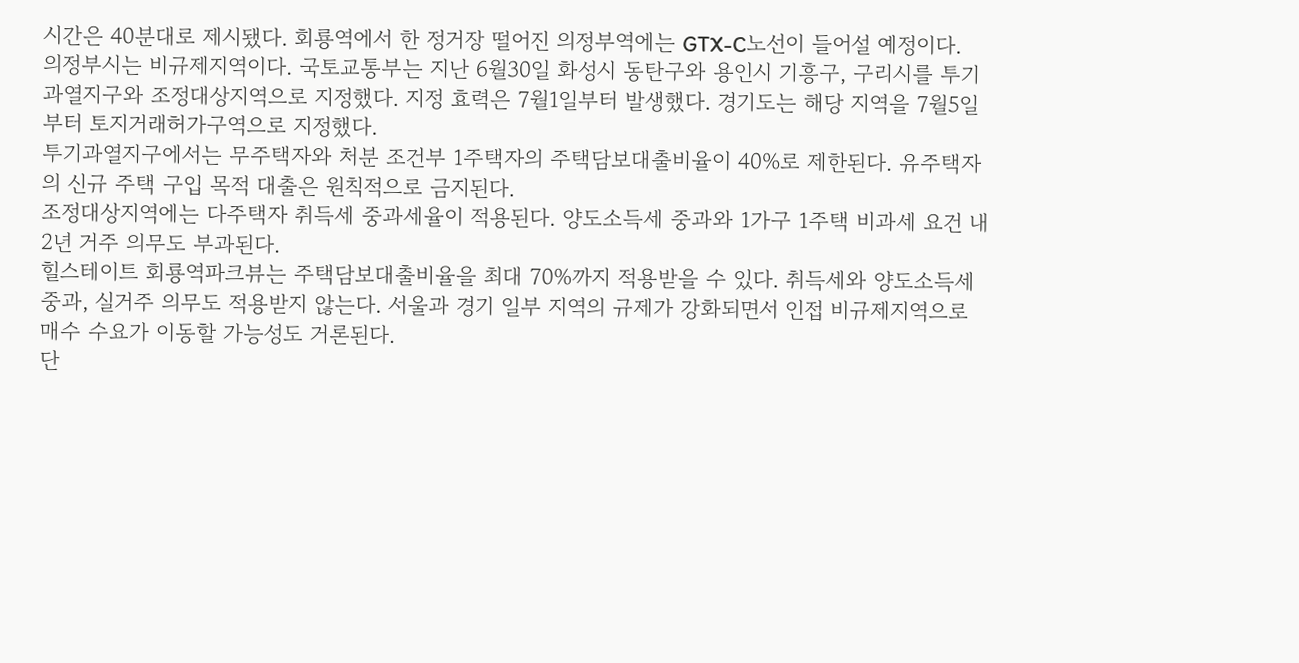시간은 40분대로 제시됐다. 회룡역에서 한 정거장 떨어진 의정부역에는 GTX-C노선이 들어설 예정이다.
의정부시는 비규제지역이다. 국토교통부는 지난 6월30일 화성시 동탄구와 용인시 기흥구, 구리시를 투기과열지구와 조정대상지역으로 지정했다. 지정 효력은 7월1일부터 발생했다. 경기도는 해당 지역을 7월5일부터 토지거래허가구역으로 지정했다.
투기과열지구에서는 무주택자와 처분 조건부 1주택자의 주택담보대출비율이 40%로 제한된다. 유주택자의 신규 주택 구입 목적 대출은 원칙적으로 금지된다.
조정대상지역에는 다주택자 취득세 중과세율이 적용된다. 양도소득세 중과와 1가구 1주택 비과세 요건 내 2년 거주 의무도 부과된다.
힐스테이트 회룡역파크뷰는 주택담보대출비율을 최대 70%까지 적용받을 수 있다. 취득세와 양도소득세 중과, 실거주 의무도 적용받지 않는다. 서울과 경기 일부 지역의 규제가 강화되면서 인접 비규제지역으로 매수 수요가 이동할 가능성도 거론된다.
단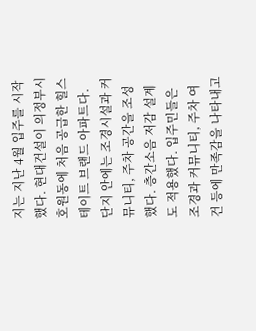지는 지난 4월 입주를 시작했다. 현대건설이 의정부시 호원동에 처음 공급한 힐스테이트 브랜드 아파트다.
단지 안에는 조경시설과 커뮤니티, 주차 공간을 조성했다. 층간소음 저감 설계도 적용했다. 입주민들은 조경과 커뮤니티, 주차 여건 등에 만족감을 나타내고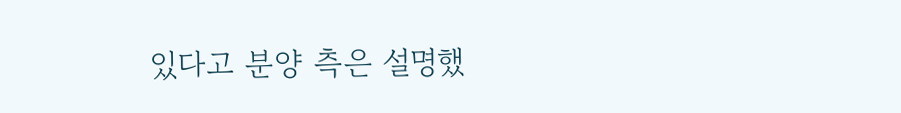있다고 분양 측은 설명했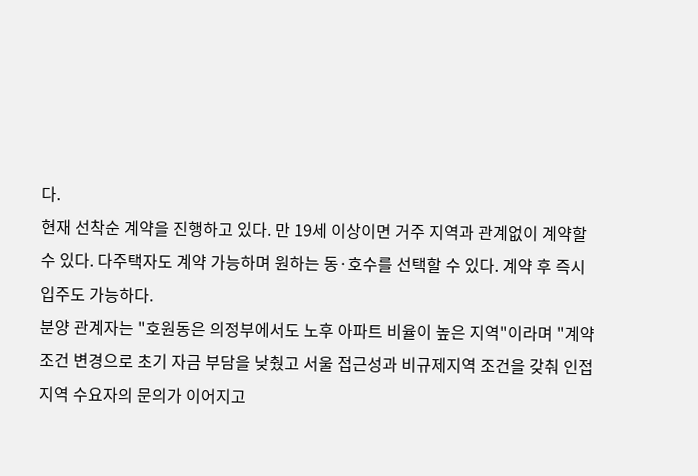다.
현재 선착순 계약을 진행하고 있다. 만 19세 이상이면 거주 지역과 관계없이 계약할 수 있다. 다주택자도 계약 가능하며 원하는 동·호수를 선택할 수 있다. 계약 후 즉시 입주도 가능하다.
분양 관계자는 "호원동은 의정부에서도 노후 아파트 비율이 높은 지역"이라며 "계약조건 변경으로 초기 자금 부담을 낮췄고 서울 접근성과 비규제지역 조건을 갖춰 인접 지역 수요자의 문의가 이어지고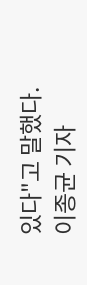있다"고 말했다.
이종균 기자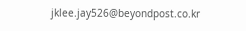jklee.jay526@beyondpost.co.kr